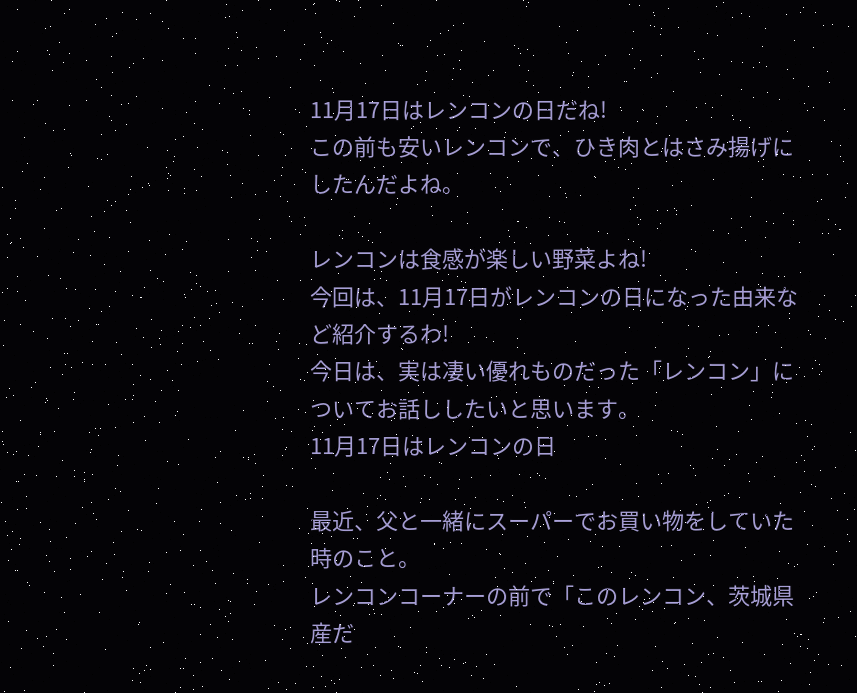11月17日はレンコンの日だね!
この前も安いレンコンで、ひき肉とはさみ揚げにしたんだよね。

レンコンは食感が楽しい野菜よね!
今回は、11月17日がレンコンの日になった由来など紹介するわ!
今日は、実は凄い優れものだった「レンコン」についてお話ししたいと思います。
11月17日はレンコンの日

最近、父と一緒にスーパーでお買い物をしていた時のこと。
レンコンコーナーの前で「このレンコン、茨城県産だ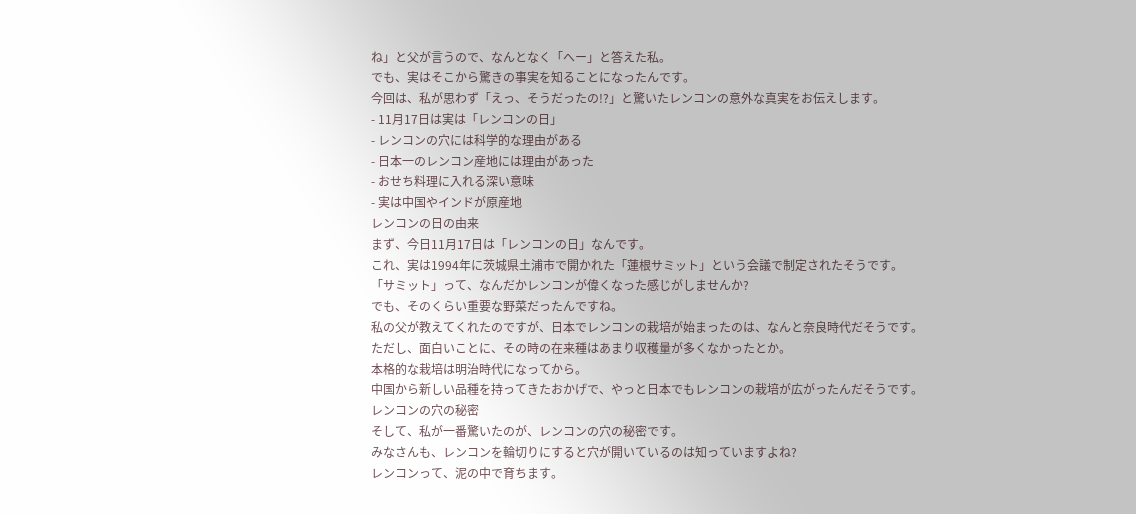ね」と父が言うので、なんとなく「へー」と答えた私。
でも、実はそこから驚きの事実を知ることになったんです。
今回は、私が思わず「えっ、そうだったの!?」と驚いたレンコンの意外な真実をお伝えします。
- 11月17日は実は「レンコンの日」
- レンコンの穴には科学的な理由がある
- 日本一のレンコン産地には理由があった
- おせち料理に入れる深い意味
- 実は中国やインドが原産地
レンコンの日の由来
まず、今日11月17日は「レンコンの日」なんです。
これ、実は1994年に茨城県土浦市で開かれた「蓮根サミット」という会議で制定されたそうです。
「サミット」って、なんだかレンコンが偉くなった感じがしませんか?
でも、そのくらい重要な野菜だったんですね。
私の父が教えてくれたのですが、日本でレンコンの栽培が始まったのは、なんと奈良時代だそうです。
ただし、面白いことに、その時の在来種はあまり収穫量が多くなかったとか。
本格的な栽培は明治時代になってから。
中国から新しい品種を持ってきたおかげで、やっと日本でもレンコンの栽培が広がったんだそうです。
レンコンの穴の秘密
そして、私が一番驚いたのが、レンコンの穴の秘密です。
みなさんも、レンコンを輪切りにすると穴が開いているのは知っていますよね?
レンコンって、泥の中で育ちます。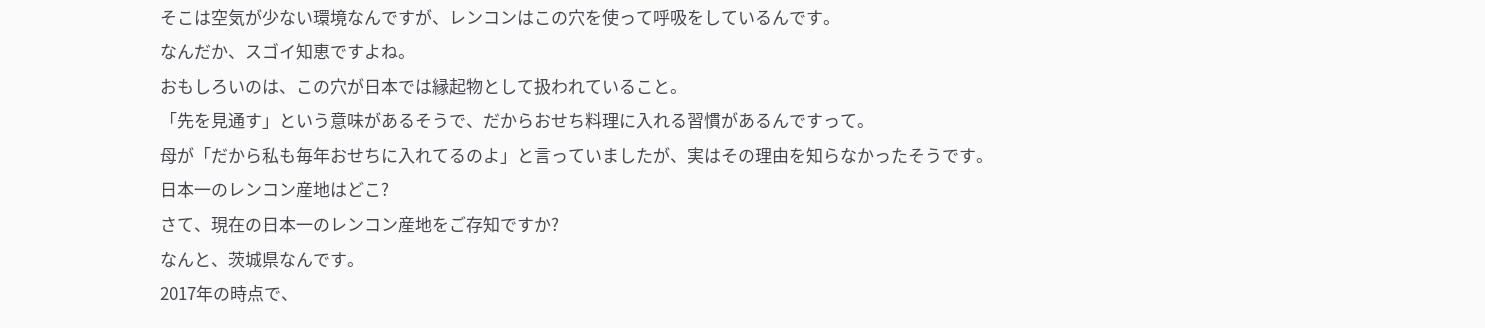そこは空気が少ない環境なんですが、レンコンはこの穴を使って呼吸をしているんです。
なんだか、スゴイ知恵ですよね。
おもしろいのは、この穴が日本では縁起物として扱われていること。
「先を見通す」という意味があるそうで、だからおせち料理に入れる習慣があるんですって。
母が「だから私も毎年おせちに入れてるのよ」と言っていましたが、実はその理由を知らなかったそうです。
日本一のレンコン産地はどこ?
さて、現在の日本一のレンコン産地をご存知ですか?
なんと、茨城県なんです。
2017年の時点で、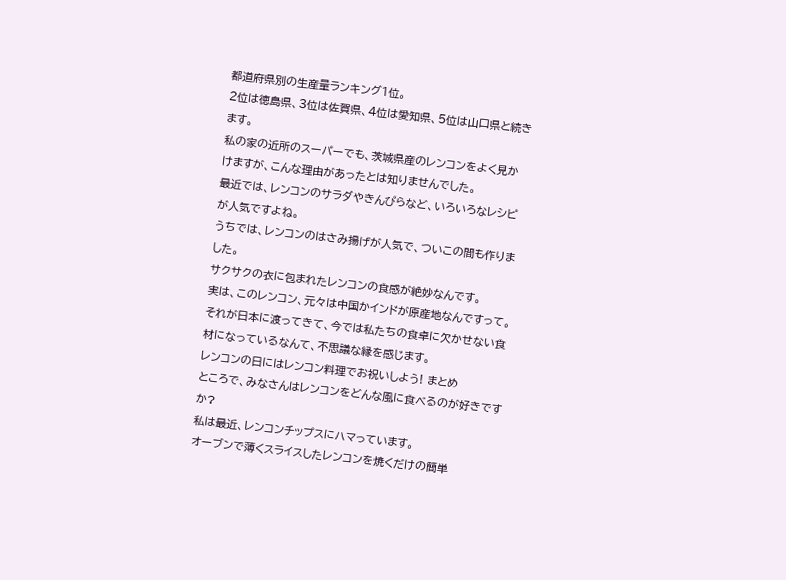都道府県別の生産量ランキング1位。
2位は徳島県、3位は佐賀県、4位は愛知県、5位は山口県と続きます。
私の家の近所のスーパーでも、茨城県産のレンコンをよく見かけますが、こんな理由があったとは知りませんでした。
最近では、レンコンのサラダやきんぴらなど、いろいろなレシピが人気ですよね。
うちでは、レンコンのはさみ揚げが人気で、ついこの間も作りました。
サクサクの衣に包まれたレンコンの食感が絶妙なんです。
実は、このレンコン、元々は中国かインドが原産地なんですって。
それが日本に渡ってきて、今では私たちの食卓に欠かせない食材になっているなんて、不思議な縁を感じます。
レンコンの日にはレンコン料理でお祝いしよう! まとめ
ところで、みなさんはレンコンをどんな風に食べるのが好きですか?
私は最近、レンコンチップスにハマっています。
オーブンで薄くスライスしたレンコンを焼くだけの簡単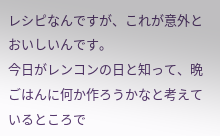レシピなんですが、これが意外とおいしいんです。
今日がレンコンの日と知って、晩ごはんに何か作ろうかなと考えているところで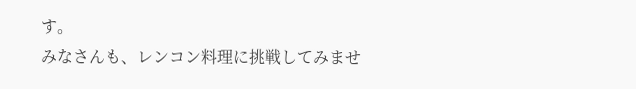す。
みなさんも、レンコン料理に挑戦してみませ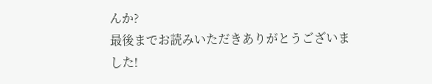んか?
最後までお読みいただきありがとうございました!